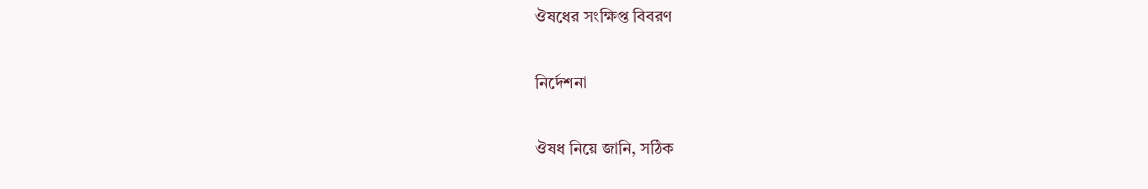ঔষধের সংক্ষিপ্ত বিবরণ

নির্দেশনা

ঔষধ নিয়ে জানি, সঠিক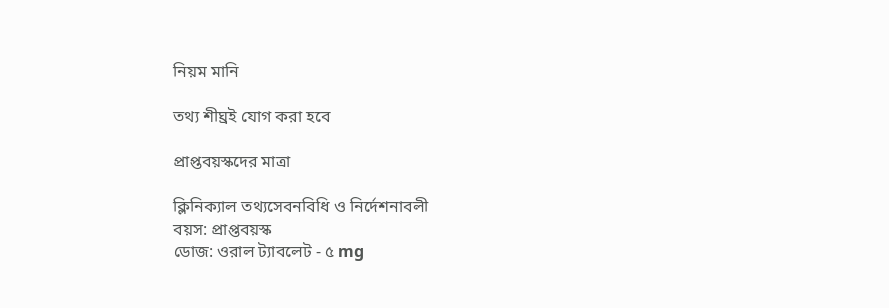নিয়ম মানি

তথ্য শীঘ্রই যোগ করা হবে

প্রাপ্তবয়স্কদের মাত্রা

ক্লিনিক্যাল তথ্যসেবনবিধি ও নির্দেশনাবলী
বয়স: প্রাপ্তবয়স্ক
ডোজ: ওরাল ট্যাবলেট - ৫ mg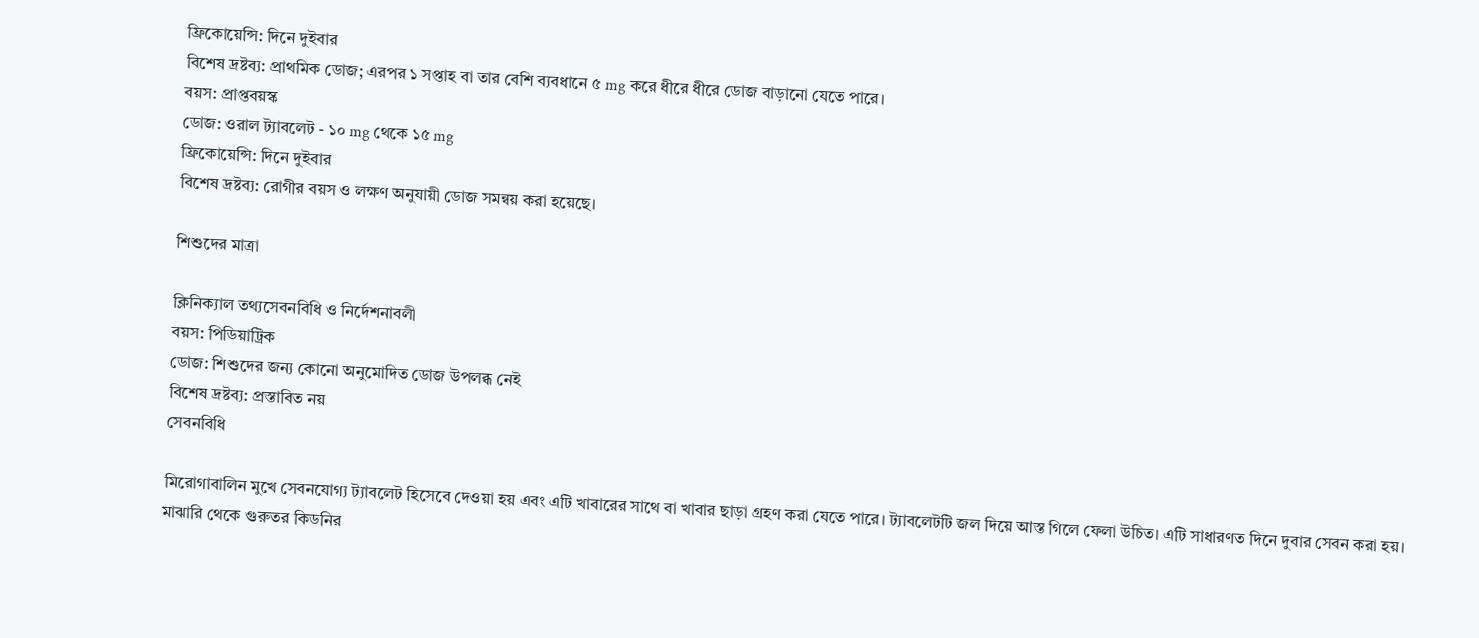ফ্রিকোয়েন্সি: দিনে দুইবার
বিশেষ দ্রষ্টব্য: প্রাথমিক ডোজ; এরপর ১ সপ্তাহ বা তার বেশি ব্যবধানে ৫ mg করে ধীরে ধীরে ডোজ বাড়ানো যেতে পারে।
বয়স: প্রাপ্তবয়স্ক
ডোজ: ওরাল ট্যাবলেট - ১০ mg থেকে ১৫ mg
ফ্রিকোয়েন্সি: দিনে দুইবার
বিশেষ দ্রষ্টব্য: রোগীর বয়স ও লক্ষণ অনুযায়ী ডোজ সমন্বয় করা হয়েছে।

শিশুদের মাত্রা

ক্লিনিক্যাল তথ্যসেবনবিধি ও নির্দেশনাবলী
বয়স: পিডিয়াট্রিক
ডোজ: শিশুদের জন্য কোনো অনুমোদিত ডোজ উপলব্ধ নেই
বিশেষ দ্রষ্টব্য: প্রস্তাবিত নয়
সেবনবিধি

মিরোগাবালিন মুখে সেবনযোগ্য ট্যাবলেট হিসেবে দেওয়া হয় এবং এটি খাবারের সাথে বা খাবার ছাড়া গ্রহণ করা যেতে পারে। ট্যাবলেটটি জল দিয়ে আস্ত গিলে ফেলা উচিত। এটি সাধারণত দিনে দুবার সেবন করা হয়। মাঝারি থেকে গুরুতর কিডনির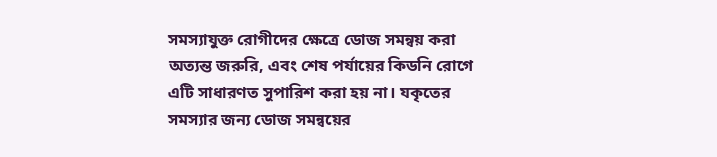সমস্যাযুক্ত রোগীদের ক্ষেত্রে ডোজ সমন্বয় করা অত্যন্ত জরুরি, এবং শেষ পর্যায়ের কিডনি রোগে এটি সাধারণত সুপারিশ করা হয় না। যকৃতের সমস্যার জন্য ডোজ সমন্বয়ের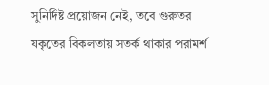সুনির্দিষ্ট প্রয়োজন নেই, তবে গুরুতর যকৃতের বিকলতায় সতর্ক থাকার পরামর্শ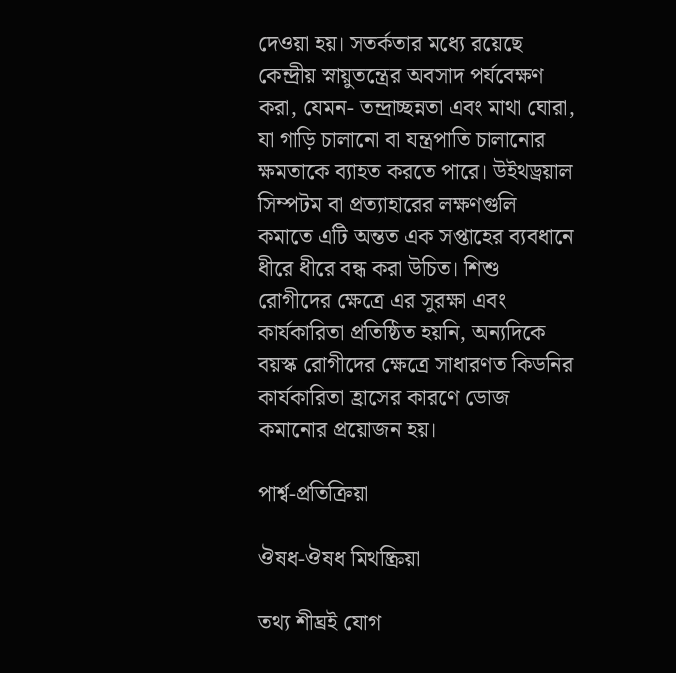দেওয়া হয়। সতর্কতার মধ্যে রয়েছে কেন্দ্রীয় স্নায়ুতন্ত্রের অবসাদ পর্যবেক্ষণ করা, যেমন- তন্দ্রাচ্ছন্নতা এবং মাথা ঘোরা, যা গাড়ি চালানো বা যন্ত্রপাতি চালানোর ক্ষমতাকে ব্যাহত করতে পারে। উইথড্রয়াল সিম্পটম বা প্রত্যাহারের লক্ষণগুলি কমাতে এটি অন্তত এক সপ্তাহের ব্যবধানে ধীরে ধীরে বন্ধ করা উচিত। শিশু রোগীদের ক্ষেত্রে এর সুরক্ষা এবং কার্যকারিতা প্রতিষ্ঠিত হয়নি, অন্যদিকে বয়স্ক রোগীদের ক্ষেত্রে সাধারণত কিডনির কার্যকারিতা হ্রাসের কারণে ডোজ কমানোর প্রয়োজন হয়।

পার্শ্ব-প্রতিক্রিয়া

ঔষধ-ঔষধ মিথষ্ক্রিয়া

তথ্য শীঘ্রই যোগ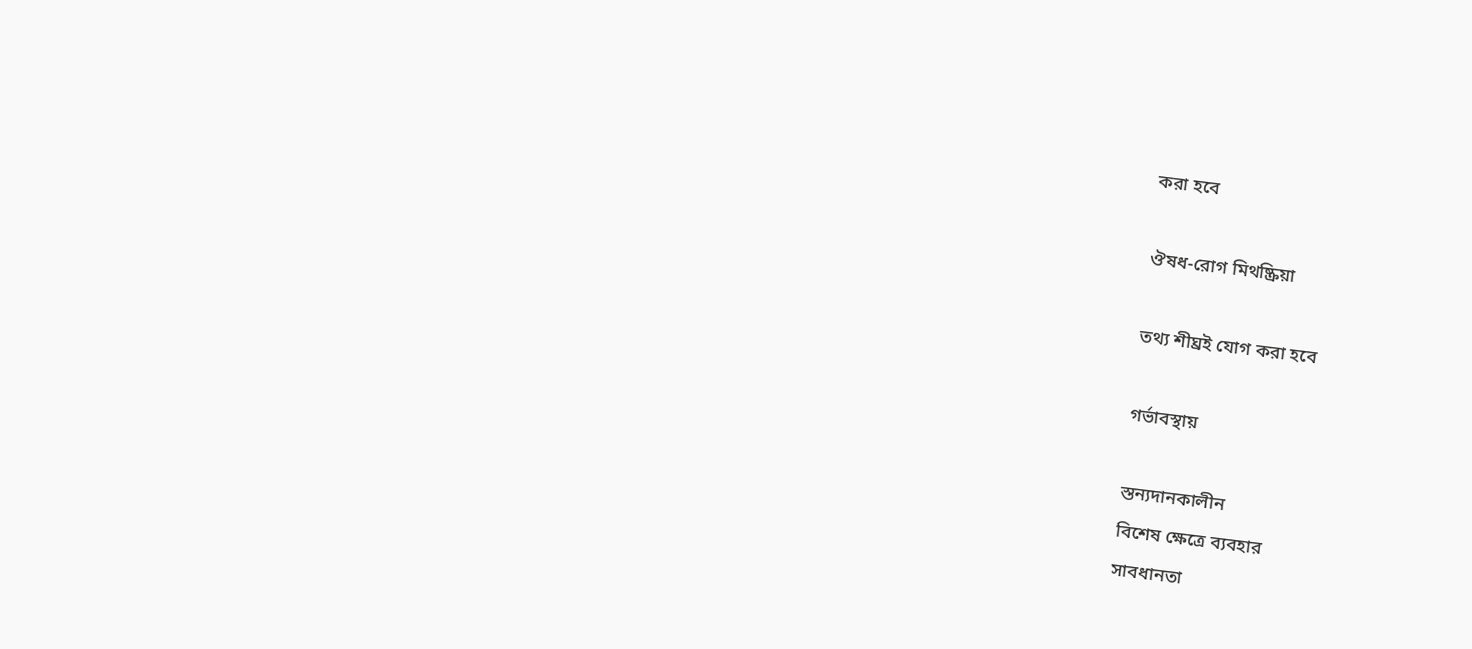করা হবে

ঔষধ-রোগ মিথষ্ক্রিয়া

তথ্য শীঘ্রই যোগ করা হবে

গর্ভাবস্থায়

স্তন্যদানকালীন
বিশেষ ক্ষেত্রে ব্যবহার
সাবধানতা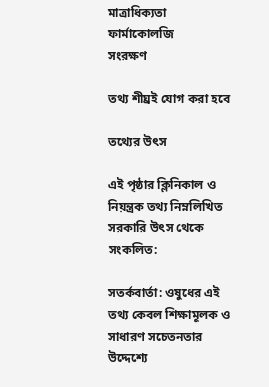মাত্রাধিক্যতা
ফার্মাকোলজি
সংরক্ষণ

তথ্য শীঘ্রই যোগ করা হবে

তথ্যের উৎস

এই পৃষ্ঠার ক্লিনিকাল ও নিয়ন্ত্রক তথ্য নিম্নলিখিত সরকারি উৎস থেকে সংকলিত:

সতর্কবার্তা: ওষুধের এই তথ্য কেবল শিক্ষামূলক ও সাধারণ সচেতনতার উদ্দেশ্যে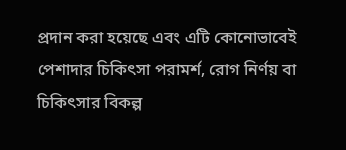প্রদান করা হয়েছে এবং এটি কোনোভাবেই পেশাদার চিকিৎসা পরামর্শ, রোগ নির্ণয় বা চিকিৎসার বিকল্প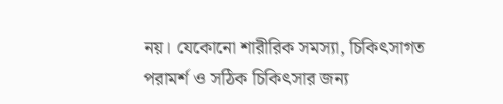নয়। যেকোনো শারীরিক সমস্যা, চিকিৎসাগত পরামর্শ ও সঠিক চিকিৎসার জন্য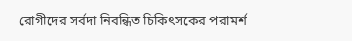রোগীদের সর্বদা নিবন্ধিত চিকিৎসকের পরামর্শ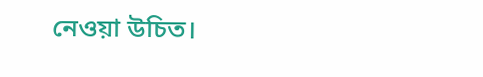নেওয়া উচিত।